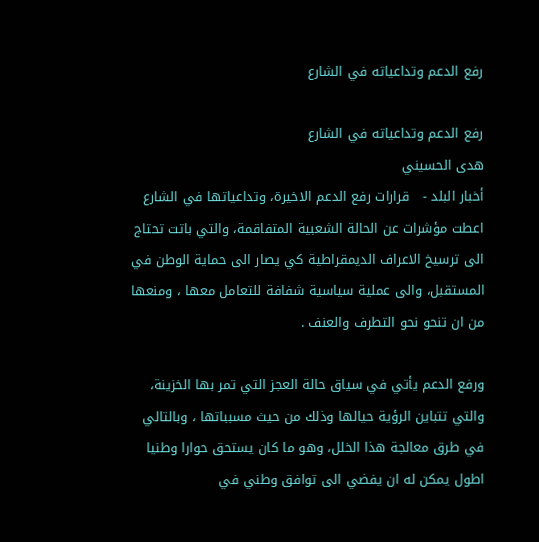رفع الدعم وتداعياته في الشارع

رفع الدعم وتداعياته في الشارع
هدى الحسيني
أخبار البلد -   قرارات رفع الدعم الاخيرة، وتداعياتها في الشارع اعطت مؤشرات عن الحالة الشعبية المتفاقمة، والتي باتت تحتاج الى ترسيخ الاعراف الديمقراطية كي يصار الى حماية الوطن في المستقبل، والى عملية سياسية شفافة للتعامل معها ، ومنعها من ان تنحو نحو التطرف والعنف .

ورفع الدعم يأتي في سياق حالة العجز التي تمر بها الخزينة، والتي تتباين الرؤية حيالها وذلك من حيث مسبباتها ، وبالتالي في طرق معالجة هذا الخلل، وهو ما كان يستحق حوارا وطنيا اطول يمكن له ان يفضي الى توافق وطني في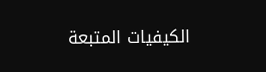الكيفيات المتبعة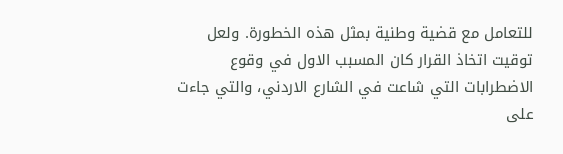للتعامل مع قضية وطنية بمثل هذه الخطورة. ولعل توقيت اتخاذ القرار كان المسبب الاول في وقوع الاضطرابات التي شاعت في الشارع الاردني، والتي جاءت على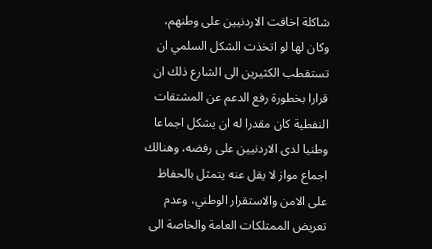شاكلة اخافت الاردنيين على وطنهم، وكان لها لو اتخذت الشكل السلمي ان تستقطب الكثيرين الى الشارع ذلك ان قرارا بخطورة رفع الدعم عن المشتقات النفطية كان مقدرا له ان يشكل اجماعا وطنيا لدى الاردنيين على رفضه، وهنالك اجماع مواز لا يقل عنه يتمثل بالحفاظ على الامن والاستقرار الوطني، وعدم تعريض الممتلكات العامة والخاصة الى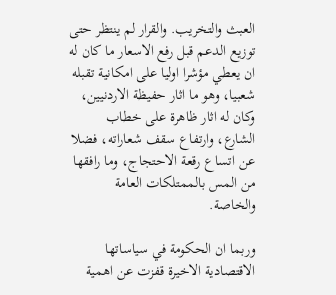العبث والتخريب. والقرار لم ينتظر حتى توزيع الدعم قبل رفع الاسعار ما كان له ان يعطي مؤشرا اوليا على امكانية تقبله شعبيا، وهو ما اثار حفيظة الاردنيين، وكان له اثار ظاهرة على خطاب الشارع، وارتفاع سقف شعاراته، فضلا عن اتساع رقعة الاحتجاج، وما رافقها من المس بالممتلكات العامة والخاصة.

وربما ان الحكومة في سياساتها الاقتصادية الاخيرة قفزت عن اهمية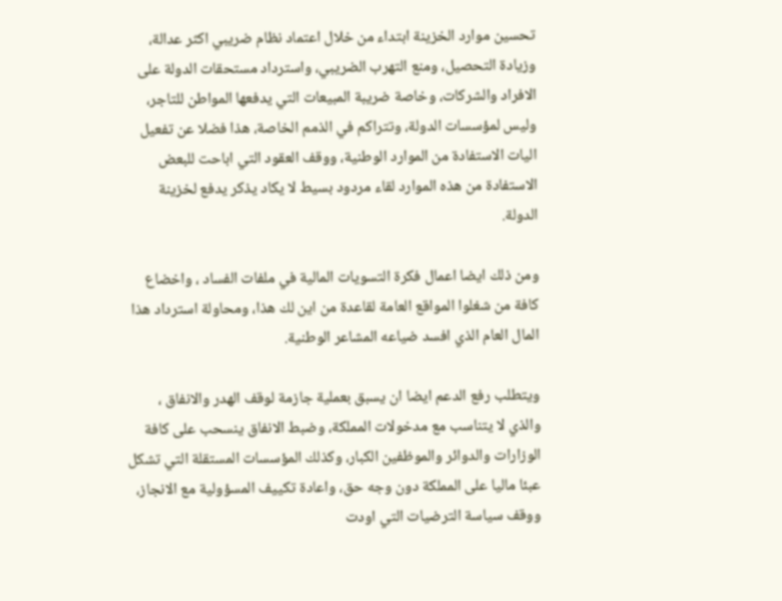تحسين موارد الخزينة ابتداء من خلال اعتماد نظام ضريبي اكثر عدالة، وزيادة التحصيل، ومنع التهرب الضريبي، واسترداد مستحقات الدولة على الافراد والشركات، وخاصة ضريبة المبيعات التي يدفعها المواطن للتاجر، وليس لمؤسسات الدولة، وتتراكم في الذمم الخاصة، هذا فضلا عن تفعيل اليات الاستفادة من الموارد الوطنية، ووقف العقود التي اباحت للبعض الاستفادة من هذه الموارد لقاء مردود بسيط لا يكاد يذكر يدفع لخزينة الدولة.

ومن ذلك ايضا اعمال فكرة التسويات المالية في ملفات الفساد ، واخضاع كافة من شغلوا المواقع العامة لقاعدة من اين لك هذا، ومحاولة استرداد هذا المال العام الذي افسد ضياعه المشاعر الوطنية.

ويتطلب رفع الدعم ايضا ان يسبق بعملية جازمة لوقف الهدر والانفاق ، والذي لا يتناسب مع مدخولات المملكة، وضبط الانفاق ينسحب على كافة الوزارات والدوائر والموظفين الكبار، وكذلك المؤسسات المستقلة التي تشكل عبئا ماليا على المملكة دون وجه حق، واعادة تكييف المسؤولية مع الانجاز، ووقف سياسة الترضيات التي اودت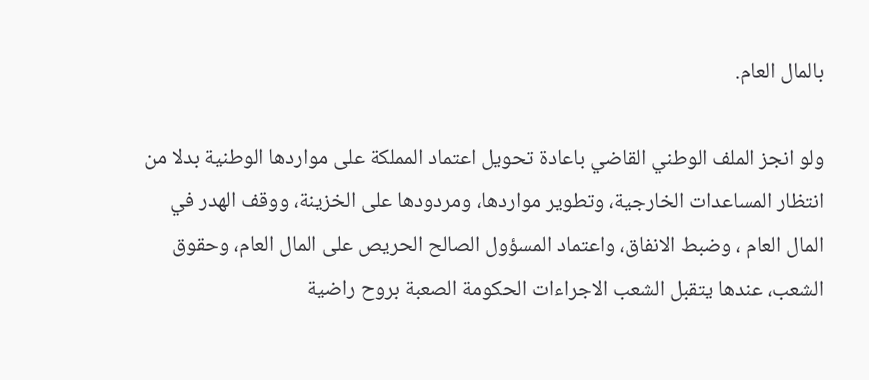بالمال العام.

ولو انجز الملف الوطني القاضي باعادة تحويل اعتماد المملكة على مواردها الوطنية بدلا من انتظار المساعدات الخارجية، وتطوير مواردها، ومردودها على الخزينة، ووقف الهدر في المال العام ، وضبط الانفاق، واعتماد المسؤول الصالح الحريص على المال العام، وحقوق الشعب، عندها يتقبل الشعب الاجراءات الحكومة الصعبة بروح راضية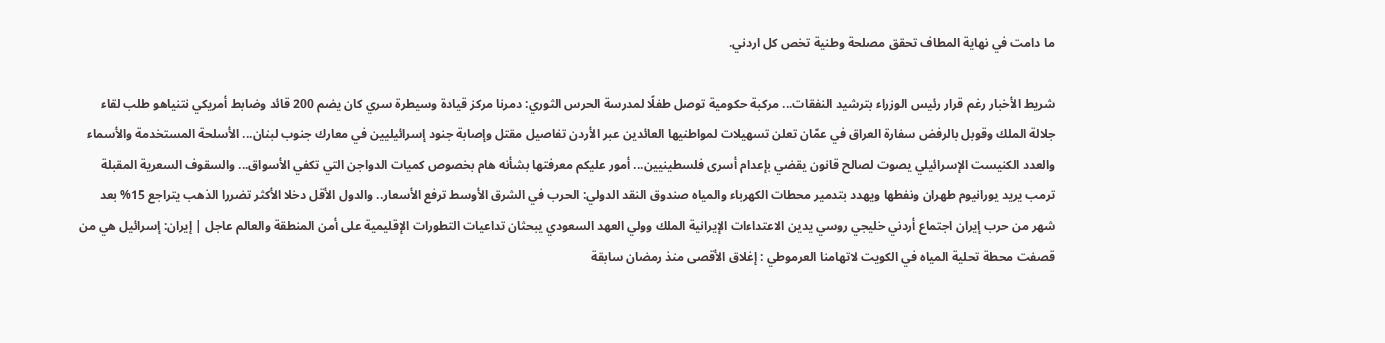ما دامت في نهاية المطاف تحقق مصلحة وطنية تخص كل اردني.

شريط الأخبار رغم قرار رئيس الوزراء بترشيد النفقات... مركبة حكومية توصل طفلًا لمدرسة الحرس الثوري: دمرنا مركز قيادة وسيطرة سري كان يضم 200 قائد وضابط أمريكي نتنياهو طلب لقاء جلالة الملك وقوبل بالرفض سفارة العراق في عمّان تعلن تسهيلات لمواطنيها العائدين عبر الأردن تفاصيل مقتل وإصابة جنود إسرائيليين في معارك جنوب لبنان... الأسلحة المستخدمة والأسماء والعدد الكنيست الإسرائيلي يصوت لصالح قانون يقضي بإعدام أسرى فلسطينيين... أمور عليكم معرفتها بشأنه هام بخصوص كميات الدواجن التي تكفي الأسواق... والسقوف السعرية المقبلة ترمب يريد يورانيوم طهران ونفطها ويهدد بتدمير محطات الكهرباء والمياه صندوق النقد الدولي: الحرب في الشرق الأوسط ترفع الأسعار.. والدول الأقل دخلا الأكثر تضررا الذهب يتراجع 15% بعد شهر من حرب إيران اجتماع أردني خليجي روسي يدين الاعتداءات الإيرانية الملك وولي العهد السعودي يبحثان تداعيات التطورات الإقليمية على أمن المنطقة والعالم عاجل | إيران: إسرائيل هي من قصفت محطة تحلية المياه في الكويت لاتهامنا العرموطي : إغلاق الأقصى منذ رمضان سابقة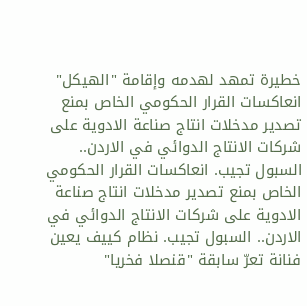خطيرة تمهد لهدمه وإقامة "الهيكل" انعاكسات القرار الحكومي الخاص بمنع تصدير مدخلات انتاج صناعة الادوية على شركات الانتاج الدوائي في الاردن.. السبول تجيب. انعاكسات القرار الحكومي الخاص بمنع تصدير مدخلات انتاج صناعة الادوية على شركات الانتاج الدوائي في الاردن.. السبول تجيب. نظام كييف يعين فنانة تعرّ سابقة "قنصلا فخريا"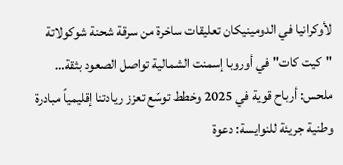لأوكرانيا في الدومينيكان تعليقات ساخرة من سرقة شحنة شوكولاتة "كيت كات" في أوروبا إسمنت الشمالية تواصل الصعود بثقة… ملحس: أرباح قوية في 2025 وخطط توسّع تعزز ريادتنا إقليمياً مبادرة وطنية جريئة للنوايسة: دعوة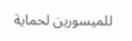للميسورين لحماية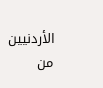الأردنيين من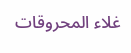غلاء المحروقات